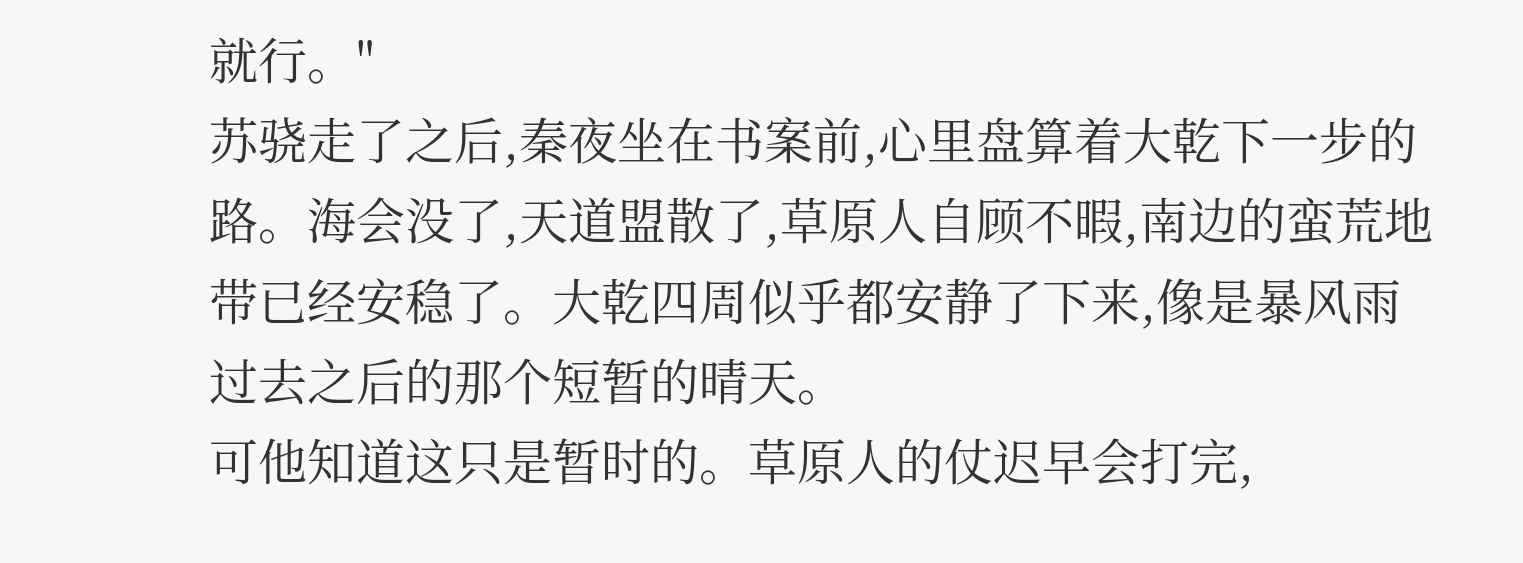就行。"
苏骁走了之后,秦夜坐在书案前,心里盘算着大乾下一步的路。海会没了,天道盟散了,草原人自顾不暇,南边的蛮荒地带已经安稳了。大乾四周似乎都安静了下来,像是暴风雨过去之后的那个短暂的晴天。
可他知道这只是暂时的。草原人的仗迟早会打完,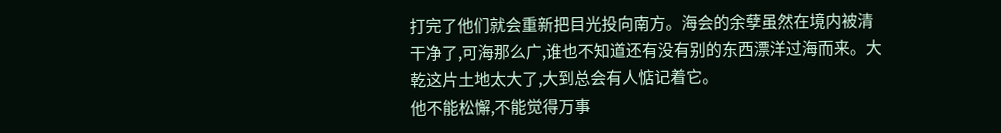打完了他们就会重新把目光投向南方。海会的余孽虽然在境内被清干净了,可海那么广,谁也不知道还有没有别的东西漂洋过海而来。大乾这片土地太大了,大到总会有人惦记着它。
他不能松懈,不能觉得万事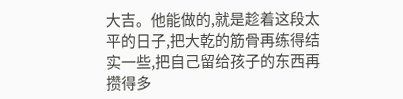大吉。他能做的,就是趁着这段太平的日子,把大乾的筋骨再练得结实一些,把自己留给孩子的东西再攒得多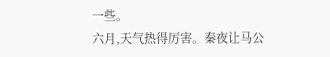一些。
六月,天气热得厉害。秦夜让马公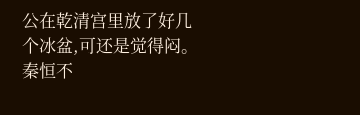公在乾清宫里放了好几个冰盆,可还是觉得闷。秦恒不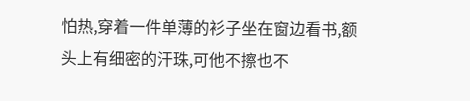怕热,穿着一件单薄的衫子坐在窗边看书,额头上有细密的汗珠,可他不擦也不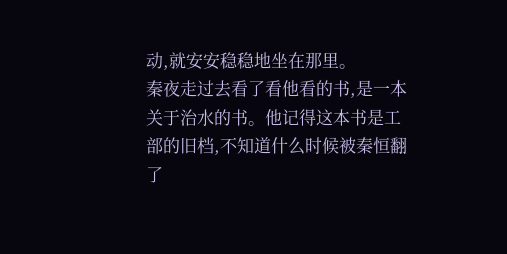动,就安安稳稳地坐在那里。
秦夜走过去看了看他看的书,是一本关于治水的书。他记得这本书是工部的旧档,不知道什么时候被秦恒翻了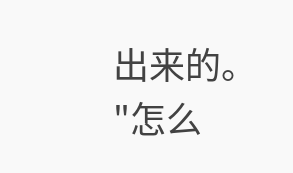出来的。
"怎么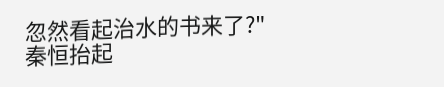忽然看起治水的书来了?"
秦恒抬起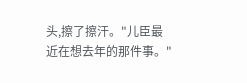头,擦了擦汗。"儿臣最近在想去年的那件事。"